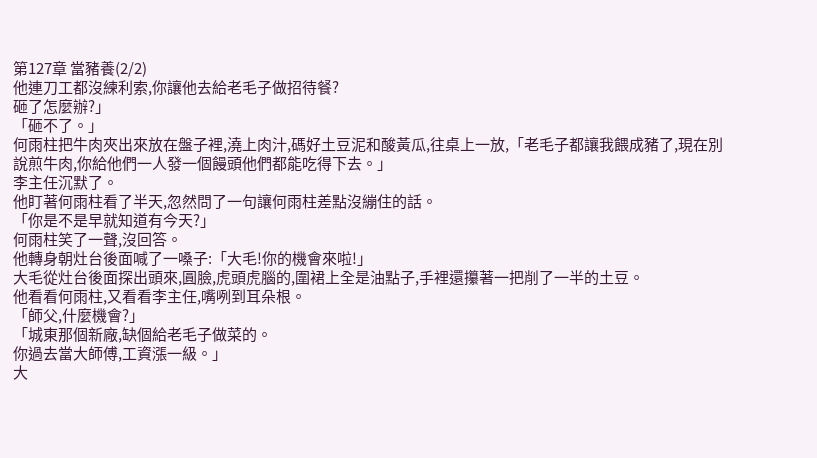第127章 當豬養(2/2)
他連刀工都沒練利索,你讓他去給老毛子做招待餐?
砸了怎麼辦?」
「砸不了。」
何雨柱把牛肉夾出來放在盤子裡,澆上肉汁,碼好土豆泥和酸黃瓜,往桌上一放,「老毛子都讓我餵成豬了,現在別說煎牛肉,你給他們一人發一個饅頭他們都能吃得下去。」
李主任沉默了。
他盯著何雨柱看了半天,忽然問了一句讓何雨柱差點沒繃住的話。
「你是不是早就知道有今天?」
何雨柱笑了一聲,沒回答。
他轉身朝灶台後面喊了一嗓子:「大毛!你的機會來啦!」
大毛從灶台後面探出頭來,圓臉,虎頭虎腦的,圍裙上全是油點子,手裡還攥著一把削了一半的土豆。
他看看何雨柱,又看看李主任,嘴咧到耳朵根。
「師父,什麼機會?」
「城東那個新廠,缺個給老毛子做菜的。
你過去當大師傅,工資漲一級。」
大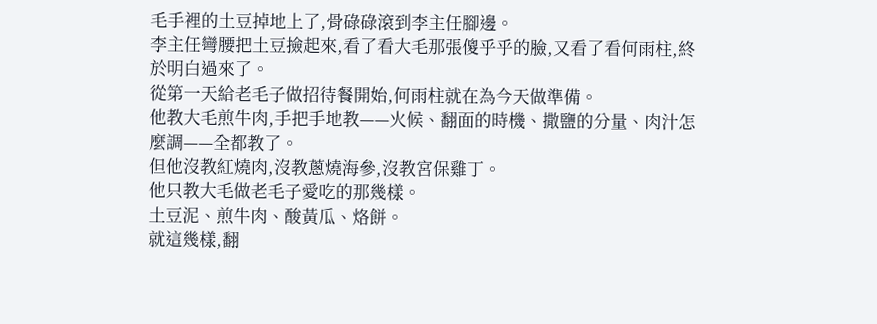毛手裡的土豆掉地上了,骨碌碌滾到李主任腳邊。
李主任彎腰把土豆撿起來,看了看大毛那張傻乎乎的臉,又看了看何雨柱,終於明白過來了。
從第一天給老毛子做招待餐開始,何雨柱就在為今天做準備。
他教大毛煎牛肉,手把手地教——火候、翻面的時機、撒鹽的分量、肉汁怎麼調——全都教了。
但他沒教紅燒肉,沒教蔥燒海參,沒教宮保雞丁。
他只教大毛做老毛子愛吃的那幾樣。
土豆泥、煎牛肉、酸黃瓜、烙餅。
就這幾樣,翻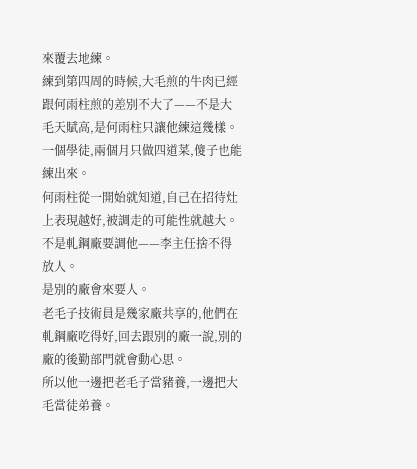來覆去地練。
練到第四周的時候,大毛煎的牛肉已經跟何雨柱煎的差別不大了——不是大毛天賦高,是何雨柱只讓他練這幾樣。
一個學徒,兩個月只做四道菜,傻子也能練出來。
何雨柱從一開始就知道,自己在招待灶上表現越好,被調走的可能性就越大。
不是軋鋼廠要調他——李主任捨不得放人。
是別的廠會來要人。
老毛子技術員是幾家廠共享的,他們在軋鋼廠吃得好,回去跟別的廠一說,別的廠的後勤部門就會動心思。
所以他一邊把老毛子當豬養,一邊把大毛當徒弟養。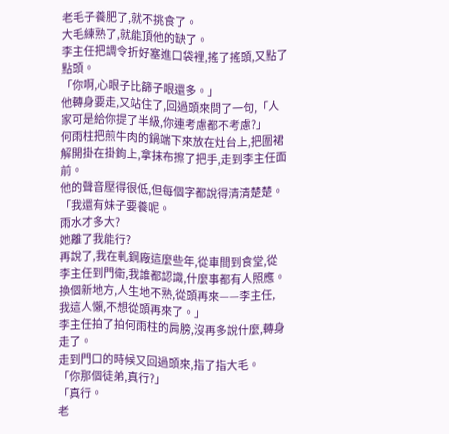老毛子養肥了,就不挑食了。
大毛練熟了,就能頂他的缺了。
李主任把調令折好塞進口袋裡,搖了搖頭,又點了點頭。
「你啊,心眼子比篩子眼還多。」
他轉身要走,又站住了,回過頭來問了一句,「人家可是給你提了半級,你連考慮都不考慮?」
何雨柱把煎牛肉的鍋端下來放在灶台上,把圍裙解開掛在掛鉤上,拿抹布擦了把手,走到李主任面前。
他的聲音壓得很低,但每個字都說得清清楚楚。
「我還有妹子要養呢。
雨水才多大?
她離了我能行?
再說了,我在軋鋼廠這麼些年,從車間到食堂,從李主任到門衛,我誰都認識,什麼事都有人照應。
換個新地方,人生地不熟,從頭再來——李主任,我這人懶,不想從頭再來了。」
李主任拍了拍何雨柱的肩膀,沒再多說什麼,轉身走了。
走到門口的時候又回過頭來,指了指大毛。
「你那個徒弟,真行?」
「真行。
老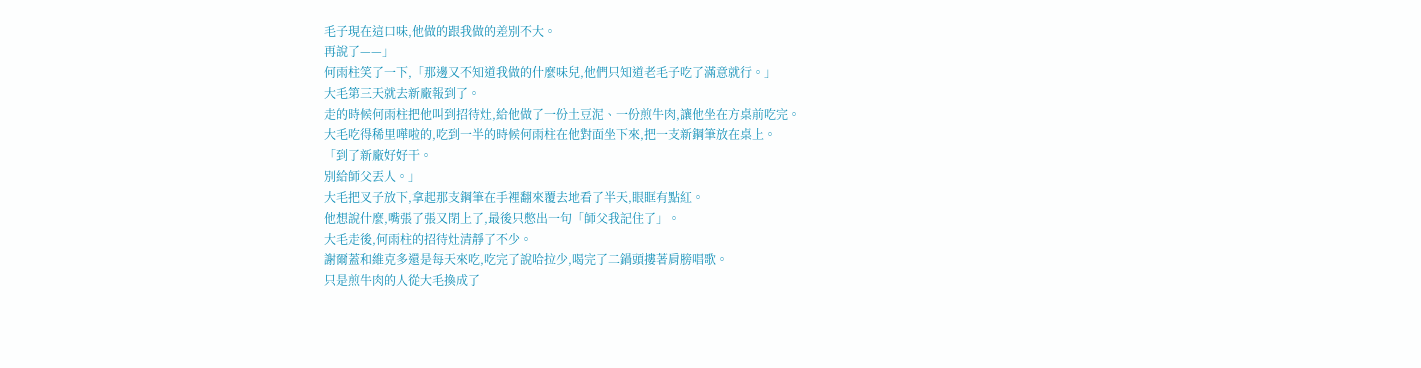毛子現在這口味,他做的跟我做的差別不大。
再說了——」
何雨柱笑了一下,「那邊又不知道我做的什麼味兒,他們只知道老毛子吃了滿意就行。」
大毛第三天就去新廠報到了。
走的時候何雨柱把他叫到招待灶,給他做了一份土豆泥、一份煎牛肉,讓他坐在方桌前吃完。
大毛吃得稀里嘩啦的,吃到一半的時候何雨柱在他對面坐下來,把一支新鋼筆放在桌上。
「到了新廠好好干。
別給師父丟人。」
大毛把叉子放下,拿起那支鋼筆在手裡翻來覆去地看了半天,眼眶有點紅。
他想說什麼,嘴張了張又閉上了,最後只憋出一句「師父我記住了」。
大毛走後,何雨柱的招待灶清靜了不少。
謝爾蓋和維克多還是每天來吃,吃完了說哈拉少,喝完了二鍋頭摟著肩膀唱歌。
只是煎牛肉的人從大毛換成了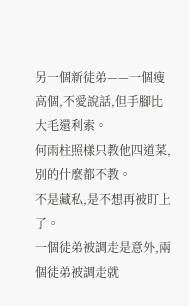另一個新徒弟——一個瘦高個,不愛說話,但手腳比大毛還利索。
何雨柱照樣只教他四道菜,別的什麼都不教。
不是藏私,是不想再被盯上了。
一個徒弟被調走是意外,兩個徒弟被調走就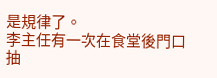是規律了。
李主任有一次在食堂後門口抽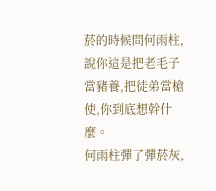菸的時候問何雨柱,說你這是把老毛子當豬養,把徒弟當槍使,你到底想幹什麼。
何雨柱彈了彈菸灰,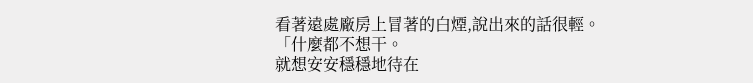看著遠處廠房上冒著的白煙,說出來的話很輕。
「什麼都不想干。
就想安安穩穩地待在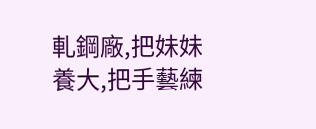軋鋼廠,把妹妹養大,把手藝練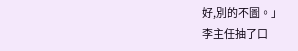好,別的不圖。」
李主任抽了口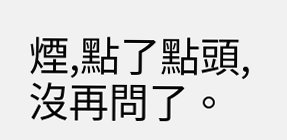煙,點了點頭,沒再問了。